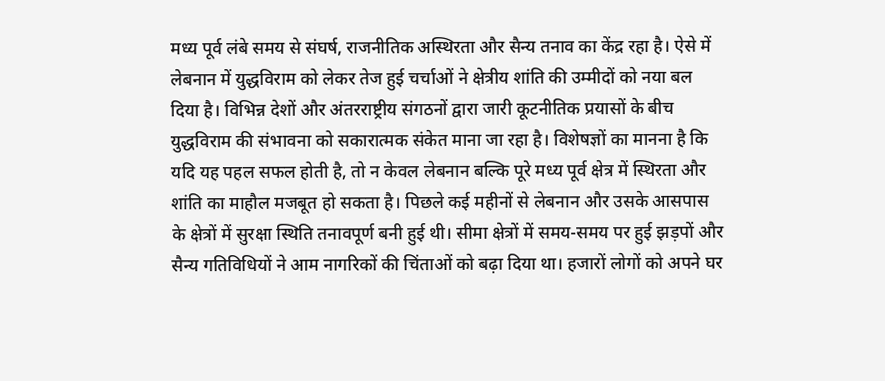मध्य पूर्व लंबे समय से संघर्ष, राजनीतिक अस्थिरता और सैन्य तनाव का केंद्र रहा है। ऐसे में लेबनान में युद्धविराम को लेकर तेज हुई चर्चाओं ने क्षेत्रीय शांति की उम्मीदों को नया बल दिया है। विभिन्न देशों और अंतरराष्ट्रीय संगठनों द्वारा जारी कूटनीतिक प्रयासों के बीच युद्धविराम की संभावना को सकारात्मक संकेत माना जा रहा है। विशेषज्ञों का मानना है कि यदि यह पहल सफल होती है, तो न केवल लेबनान बल्कि पूरे मध्य पूर्व क्षेत्र में स्थिरता और शांति का माहौल मजबूत हो सकता है। पिछले कई महीनों से लेबनान और उसके आसपास के क्षेत्रों में सुरक्षा स्थिति तनावपूर्ण बनी हुई थी। सीमा क्षेत्रों में समय-समय पर हुई झड़पों और सैन्य गतिविधियों ने आम नागरिकों की चिंताओं को बढ़ा दिया था। हजारों लोगों को अपने घर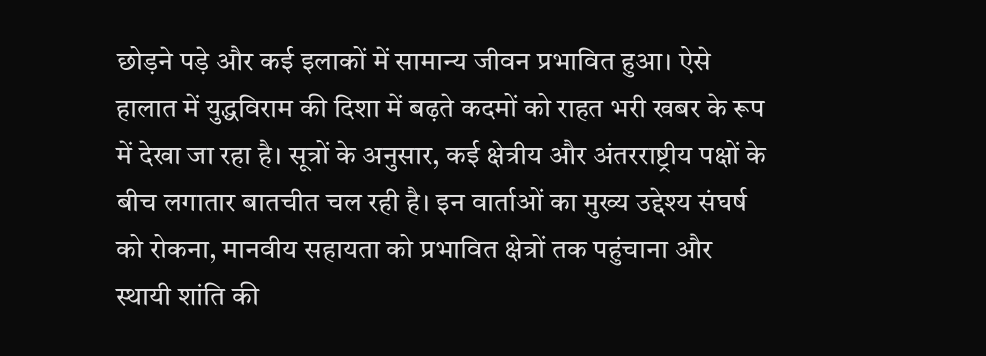छोड़ने पड़े और कई इलाकों में सामान्य जीवन प्रभावित हुआ। ऐसे हालात में युद्धविराम की दिशा में बढ़ते कदमों को राहत भरी खबर के रूप में देखा जा रहा है। सूत्रों के अनुसार, कई क्षेत्रीय और अंतरराष्ट्रीय पक्षों के बीच लगातार बातचीत चल रही है। इन वार्ताओं का मुख्य उद्देश्य संघर्ष को रोकना, मानवीय सहायता को प्रभावित क्षेत्रों तक पहुंचाना और स्थायी शांति की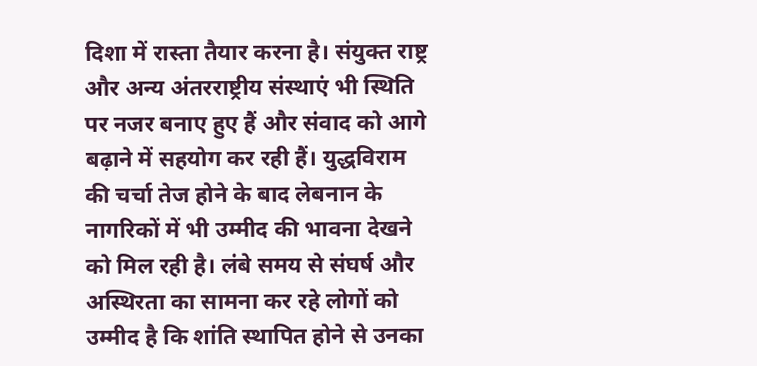दिशा में रास्ता तैयार करना है। संयुक्त राष्ट्र और अन्य अंतरराष्ट्रीय संस्थाएं भी स्थिति पर नजर बनाए हुए हैं और संवाद को आगे बढ़ाने में सहयोग कर रही हैं। युद्धविराम की चर्चा तेज होने के बाद लेबनान के नागरिकों में भी उम्मीद की भावना देखने को मिल रही है। लंबे समय से संघर्ष और अस्थिरता का सामना कर रहे लोगों को उम्मीद है कि शांति स्थापित होने से उनका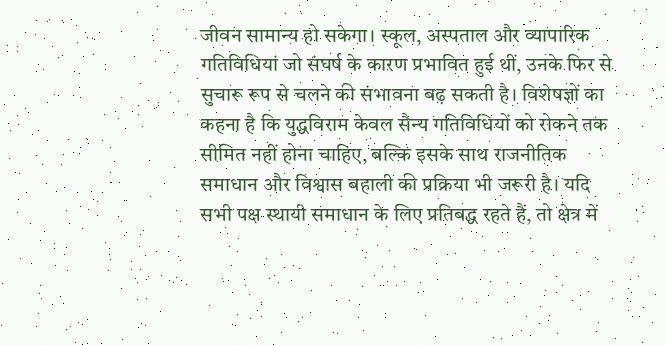जीवन सामान्य हो सकेगा। स्कूल, अस्पताल और व्यापारिक गतिविधियां जो संघर्ष के कारण प्रभावित हुई थीं, उनके फिर से सुचारू रूप से चलने की संभावना बढ़ सकती है। विशेषज्ञों का कहना है कि युद्धविराम केवल सैन्य गतिविधियों को रोकने तक सीमित नहीं होना चाहिए, बल्कि इसके साथ राजनीतिक समाधान और विश्वास बहाली की प्रक्रिया भी जरूरी है। यदि सभी पक्ष स्थायी समाधान के लिए प्रतिबद्ध रहते हैं, तो क्षेत्र में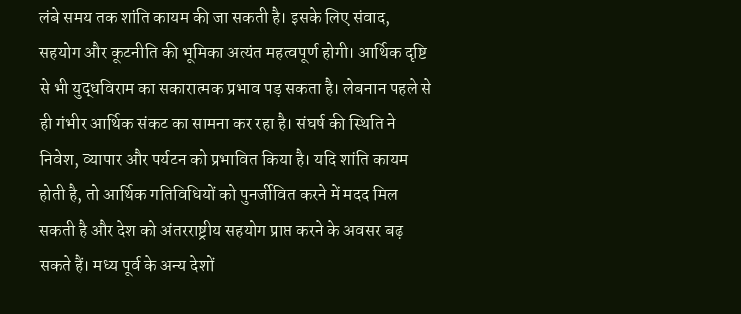लंबे समय तक शांति कायम की जा सकती है। इसके लिए संवाद, सहयोग और कूटनीति की भूमिका अत्यंत महत्वपूर्ण होगी। आर्थिक दृष्टि से भी युद्धविराम का सकारात्मक प्रभाव पड़ सकता है। लेबनान पहले से ही गंभीर आर्थिक संकट का सामना कर रहा है। संघर्ष की स्थिति ने निवेश, व्यापार और पर्यटन को प्रभावित किया है। यदि शांति कायम होती है, तो आर्थिक गतिविधियों को पुनर्जीवित करने में मदद मिल सकती है और देश को अंतरराष्ट्रीय सहयोग प्राप्त करने के अवसर बढ़ सकते हैं। मध्य पूर्व के अन्य देशों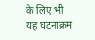के लिए भी यह घटनाक्रम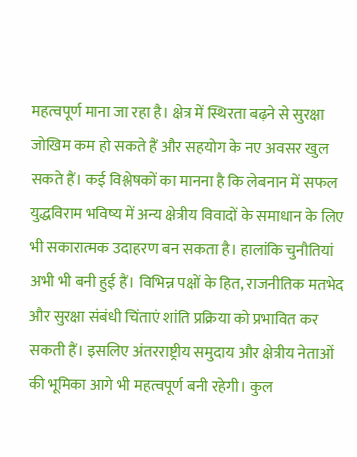महत्वपूर्ण माना जा रहा है। क्षेत्र में स्थिरता बढ़ने से सुरक्षा जोखिम कम हो सकते हैं और सहयोग के नए अवसर खुल सकते हैं। कई विश्लेषकों का मानना है कि लेबनान में सफल युद्धविराम भविष्य में अन्य क्षेत्रीय विवादों के समाधान के लिए भी सकारात्मक उदाहरण बन सकता है। हालांकि चुनौतियां अभी भी बनी हुई हैं। विभिन्न पक्षों के हित, राजनीतिक मतभेद और सुरक्षा संबंधी चिंताएं शांति प्रक्रिया को प्रभावित कर सकती हैं। इसलिए अंतरराष्ट्रीय समुदाय और क्षेत्रीय नेताओं की भूमिका आगे भी महत्वपूर्ण बनी रहेगी। कुल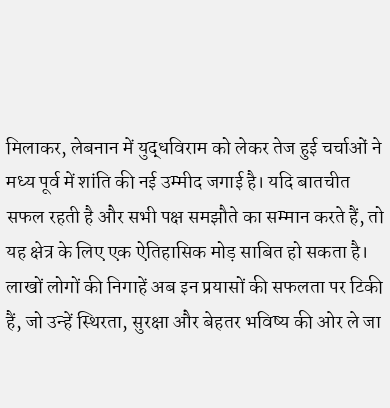मिलाकर, लेबनान में युद्धविराम को लेकर तेज हुई चर्चाओं ने मध्य पूर्व में शांति की नई उम्मीद जगाई है। यदि बातचीत सफल रहती है और सभी पक्ष समझौते का सम्मान करते हैं, तो यह क्षेत्र के लिए एक ऐतिहासिक मोड़ साबित हो सकता है। लाखों लोगों की निगाहें अब इन प्रयासों की सफलता पर टिकी हैं, जो उन्हें स्थिरता, सुरक्षा और बेहतर भविष्य की ओर ले जा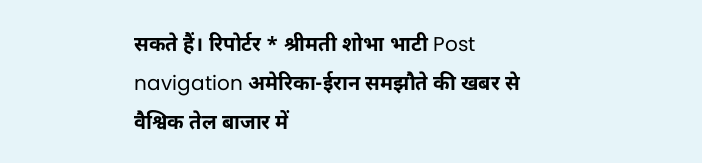सकते हैं। रिपोर्टर * श्रीमती शोभा भाटी Post navigation अमेरिका-ईरान समझौते की खबर से वैश्विक तेल बाजार में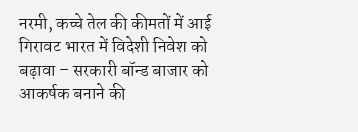नरमी, कच्चे तेल की कीमतों में आई गिरावट भारत में विदेशी निवेश को बढ़ावा – सरकारी बॉन्ड बाजार को आकर्षक बनाने की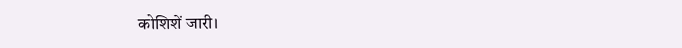कोशिशें जारी।